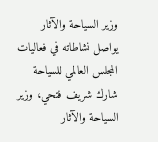وزير السياحة والآثار يواصل نشاطاته في فعاليات المجلس العالمي للسياحة
شارك شريف فتحي، وزير السياحة والآثار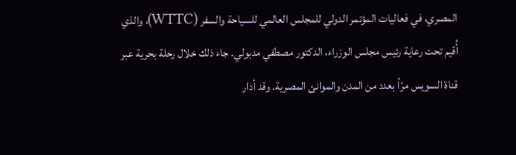المصري، في فعاليات المؤتمر الدولي للمجلس العالمي للسياحة والسفر (WTTC)، والذي أُقيم تحت رعاية رئيس مجلس الوزراء، الدكتور مصطفي مدبولي. جاء ذلك خلال رحلة بحرية عبر قناة السويس مرّاً بعدد من المدن والموانئ المصرية. وقد أدار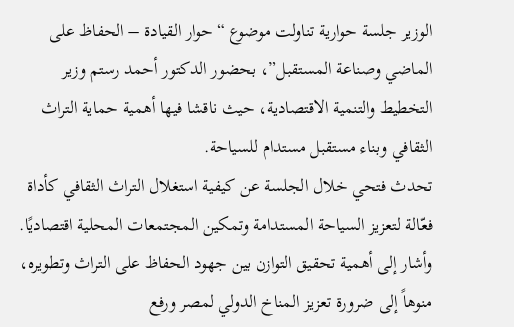الوزير جلسة حوارية تناولت موضوع “حوار القيادة – الحفاظ على الماضي وصناعة المستقبل”، بحضور الدكتور أحمد رستم وزير التخطيط والتنمية الاقتصادية، حيث ناقشا فيها أهمية حماية التراث الثقافي وبناء مستقبل مستدام للسياحة.
تحدث فتحي خلال الجلسة عن كيفية استغلال التراث الثقافي كأداة فعّالة لتعزيز السياحة المستدامة وتمكين المجتمعات المحلية اقتصاديًا. وأشار إلى أهمية تحقيق التوازن بين جهود الحفاظ على التراث وتطويره، منوهاً إلى ضرورة تعزيز المناخ الدولي لمصر ورفع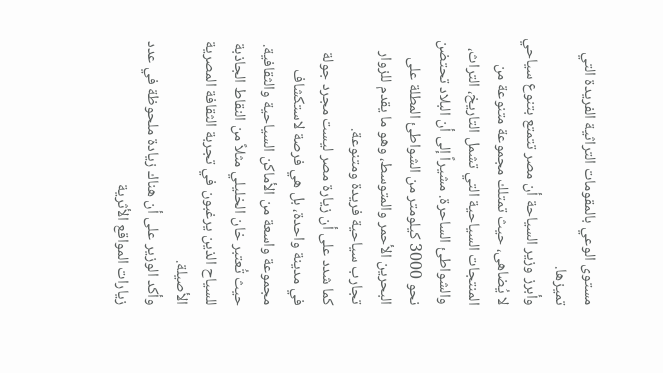مستوى الوعي بالمقومات التراثية الفريدة التي تميزها.
وأبرز وزير السياحة أن مصر تتمتع بتنوع سياحي لا يُضاهى، حيث تمتلك مجموعة متنوعة من المنتجات السياحية التي تشمل التاريخ، التراث، والشواطئ الساحرة. مشيراً إلى أن البلاد تحتضن نحو 3000 كيلومتر من الشواطئ المطلة على البحرين الأحمر والمتوسط، وهو ما يقدم للزوار تجارب سياحية فريدة ومتنوعة.
كما شدد على أن زيارة مصر ليست مجرد جولة في مدينة واحدة، بل هي فرصة لاستكشاف مجموعة واسعة من الأماكن السياحية والثقافية. حيث تُعتبر خان الخليلي مثلاً من النقاط الجاذبة للسياح الذين يرغبون في تجربة الثقافة المصرية الأصيلة.
وأكد الوزير على أن هناك زيادة ملحوظة في عدد زيارات المواقع الأثرية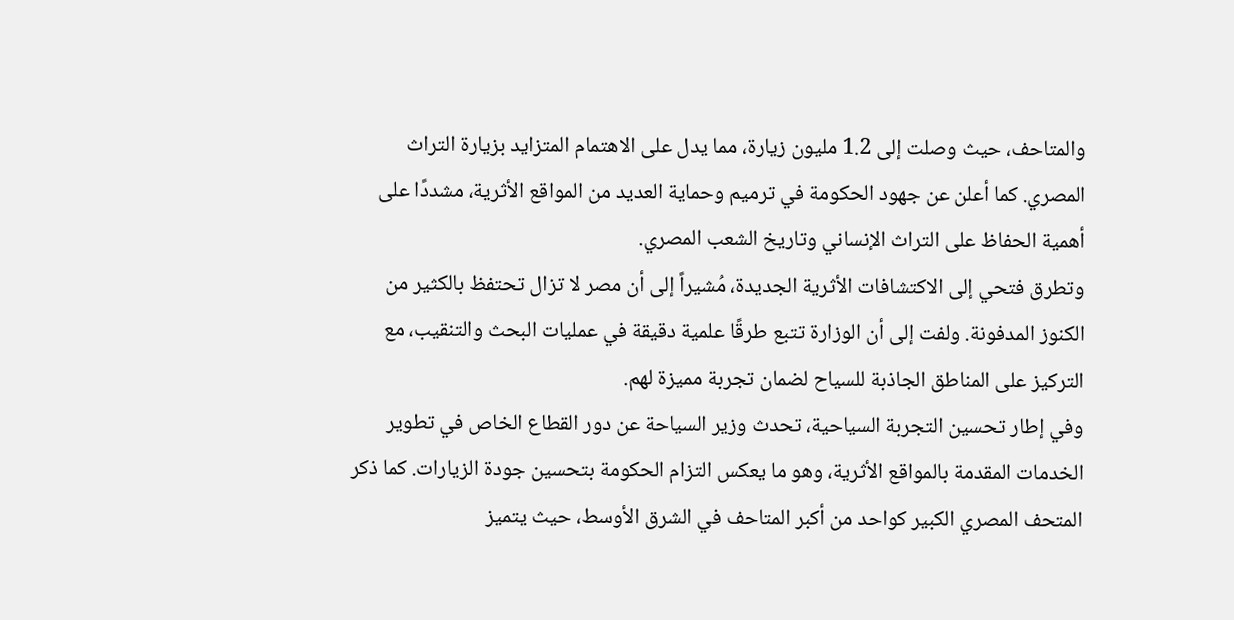والمتاحف، حيث وصلت إلى 1.2 مليون زيارة، مما يدل على الاهتمام المتزايد بزيارة التراث المصري. كما أعلن عن جهود الحكومة في ترميم وحماية العديد من المواقع الأثرية، مشددًا على أهمية الحفاظ على التراث الإنساني وتاريخ الشعب المصري.
وتطرق فتحي إلى الاكتشافات الأثرية الجديدة، مُشيراً إلى أن مصر لا تزال تحتفظ بالكثير من الكنوز المدفونة. ولفت إلى أن الوزارة تتبع طرقًا علمية دقيقة في عمليات البحث والتنقيب، مع التركيز على المناطق الجاذبة للسياح لضمان تجربة مميزة لهم.
وفي إطار تحسين التجربة السياحية، تحدث وزير السياحة عن دور القطاع الخاص في تطوير الخدمات المقدمة بالمواقع الأثرية، وهو ما يعكس التزام الحكومة بتحسين جودة الزيارات. كما ذكر المتحف المصري الكبير كواحد من أكبر المتاحف في الشرق الأوسط، حيث يتميز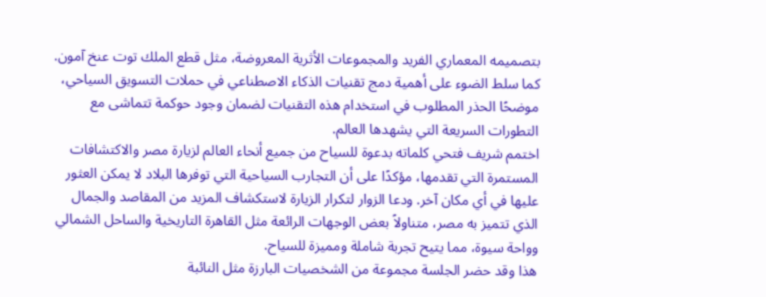بتصميمه المعماري الفريد والمجموعات الأثرية المعروضة، مثل قطع الملك توت عنخ آمون.
كما سلط الضوء على أهمية دمج تقنيات الذكاء الاصطناعي في حملات التسويق السياحي، موضحًا الحذر المطلوب في استخدام هذه التقنيات لضمان وجود حوكمة تتماشى مع التطورات السريعة التي يشهدها العالم.
اختمم شريف فتحي كلماته بدعوة للسياح من جميع أنحاء العالم لزيارة مصر والاكتشافات المستمرة التي تقدمها، مؤكدًا على أن التجارب السياحية التي توفرها البلاد لا يمكن العثور عليها في أي مكان آخر. ودعا الزوار لتكرار الزيارة لاستكشاف المزيد من المقاصد والجمال الذي تتميز به مصر، متناولاً بعض الوجهات الرائعة مثل القاهرة التاريخية والساحل الشمالي وواحة سيوة، مما يتيح تجربة شاملة ومميزة للسياح.
هذا وقد حضر الجلسة مجموعة من الشخصيات البارزة مثل النائبة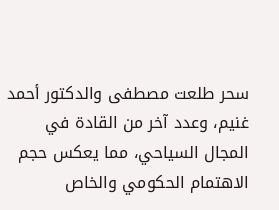سحر طلعت مصطفى والدكتور أحمد غنيم، وعدد آخر من القادة في المجال السياحي، مما يعكس حجم الاهتمام الحكومي والخاص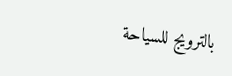بالترويج للسياحة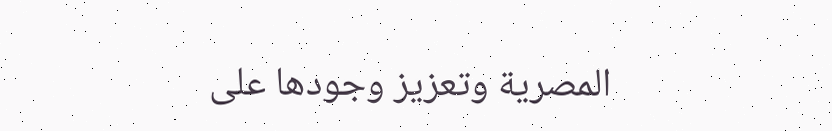المصرية وتعزيز وجودها على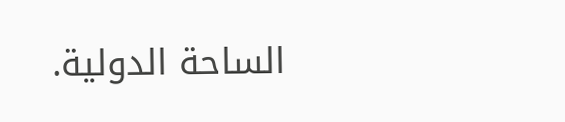الساحة الدولية.